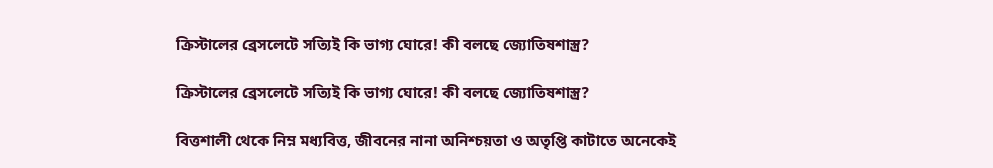ক্রিস্টালের ব্রেসলেটে সত্যিই কি ভাগ্য ঘোরে! কী বলছে জ্যোতিষশাস্ত্র?

ক্রিস্টালের ব্রেসলেটে সত্যিই কি ভাগ্য ঘোরে! কী বলছে জ্যোতিষশাস্ত্র?

বিত্তশালী থেকে নিম্ন মধ্যবিত্ত, জীবনের নানা অনিশ্চয়তা ও অতৃপ্তি কাটাতে অনেকেই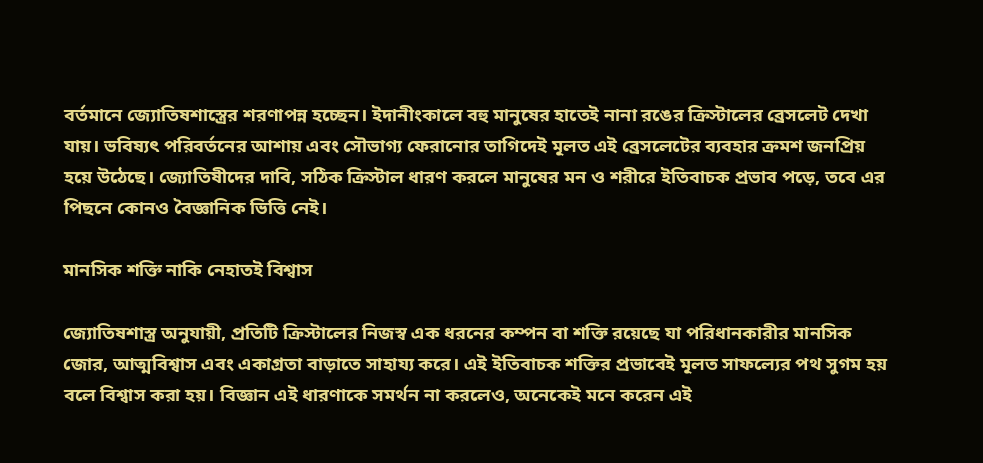বর্তমানে জ্যোতিষশাস্ত্রের শরণাপন্ন হচ্ছেন। ইদানীংকালে বহু মানুষের হাতেই নানা রঙের ক্রিস্টালের ব্রেসলেট দেখা যায়। ভবিষ্যৎ পরিবর্তনের আশায় এবং সৌভাগ্য ফেরানোর তাগিদেই মূলত এই ব্রেসলেটের ব্যবহার ক্রমশ জনপ্রিয় হয়ে উঠেছে। জ্যোতিষীদের দাবি, সঠিক ক্রিস্টাল ধারণ করলে মানুষের মন ও শরীরে ইতিবাচক প্রভাব পড়ে, তবে এর পিছনে কোনও বৈজ্ঞানিক ভিত্তি নেই।

মানসিক শক্তি নাকি নেহাতই বিশ্বাস

জ্যোতিষশাস্ত্র অনুযায়ী, প্রতিটি ক্রিস্টালের নিজস্ব এক ধরনের কম্পন বা শক্তি রয়েছে যা পরিধানকারীর মানসিক জোর, আত্মবিশ্বাস এবং একাগ্রতা বাড়াতে সাহায্য করে। এই ইতিবাচক শক্তির প্রভাবেই মূলত সাফল্যের পথ সুগম হয় বলে বিশ্বাস করা হয়। বিজ্ঞান এই ধারণাকে সমর্থন না করলেও, অনেকেই মনে করেন এই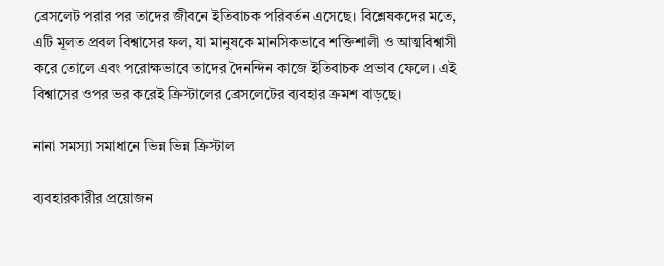ব্রেসলেট পরার পর তাদের জীবনে ইতিবাচক পরিবর্তন এসেছে। বিশ্লেষকদের মতে, এটি মূলত প্রবল বিশ্বাসের ফল, যা মানুষকে মানসিকভাবে শক্তিশালী ও আত্মবিশ্বাসী করে তোলে এবং পরোক্ষভাবে তাদের দৈনন্দিন কাজে ইতিবাচক প্রভাব ফেলে। এই বিশ্বাসের ওপর ভর করেই ক্রিস্টালের ব্রেসলেটের ব্যবহার ক্রমশ বাড়ছে।

নানা সমস্যা সমাধানে ভিন্ন ভিন্ন ক্রিস্টাল

ব্যবহারকারীর প্রয়োজন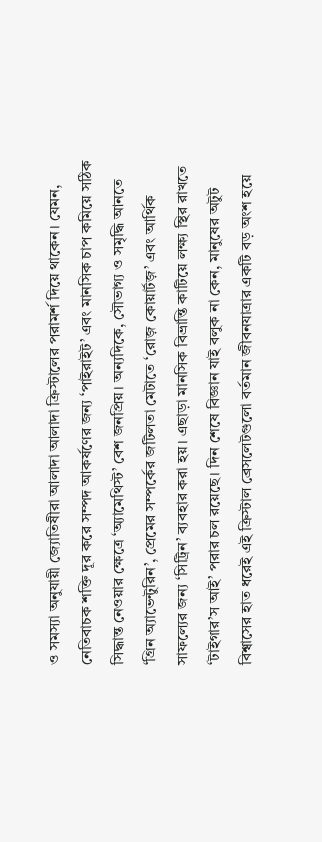ও সমস্যা অনুযায়ী জ্যোতিষীরা আলাদা আলাদা ক্রিস্টালের পরামর্শ দিয়ে থাকেন। যেমন, নেতিবাচক শক্তি দূর করে সম্পদ আকর্ষণের জন্য ‘পাইরাইট’ এবং মানসিক চাপ কমিয়ে সঠিক সিদ্ধান্ত নেওয়ার ক্ষেত্রে ‘অ্যামেথিস্ট’ বেশ জনপ্রিয়। অন্যদিকে, সৌভাগ্য ও সমৃদ্ধি আনতে ‘গ্রিন অ্যাভেন্টুরিন’, প্রেমের সম্পর্কের জটিলতা মেটাতে ‘রোজ় কোয়ার্টজ়’ এবং আর্থিক সাফল্যের জন্য ‘সিট্রিন’ ব্যবহার করা হয়। এছাড়া মানসিক বিভ্রান্তি কাটিয়ে লক্ষ্য স্থির রাখতে ‘টাইগার’স আই’ পরার চল রয়েছে। দিন শেষে বিজ্ঞান যাই বলুক না কেন, মানুষের অটুট বিশ্বাসের হাত ধরেই এই ক্রিস্টাল ব্রেসলেটগুলো বর্তমান জীবনযাত্রার একটি বড় অংশ হয়ে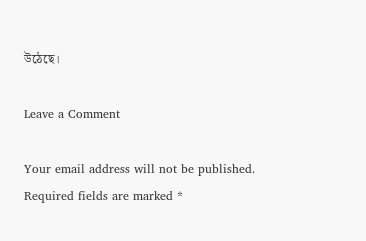উঠেছে।

Leave a Comment

Your email address will not be published. Required fields are marked *